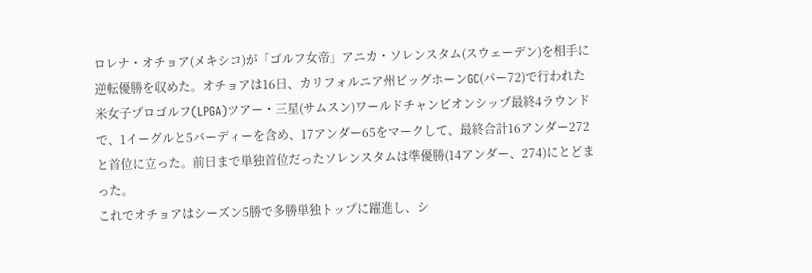ロレナ・オチョア(メキシコ)が「ゴルフ女帝」アニカ・ソレンスタム(スウェーデン)を相手に逆転優勝を収めた。オチョアは16日、カリフォルニア州ビッグホーンGC(パー72)で行われた米女子プロゴルフ(LPGA)ツアー・三星(サムスン)ワールドチャンピオンシップ最終4ラウンドで、1イーグルと5バーディーを含め、17アンダー65をマークして、最終合計16アンダー272と首位に立った。前日まで単独首位だったソレンスタムは準優勝(14アンダー、274)にとどまった。
これでオチョアはシーズン5勝で多勝単独トップに躍進し、シ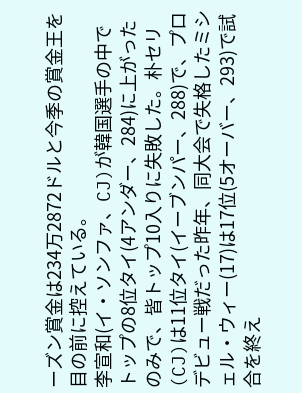ーズン賞金は234万2872ドルと今季の賞金王を目の前に控えている。
李宣和(イ・ソンファ、CJ)が韓国選手の中でトップの8位タイ(4アンダー、284)に上がったのみで、皆トップ10入りに失敗した。朴セリ(CJ)は11位タイ(イーブンパー、288)で、プロデビュー戦だった昨年、同大会で失格したミシェル・ウィー(17)は17位(5オーバー、293)で試合を終え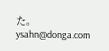た。
ysahn@donga.com